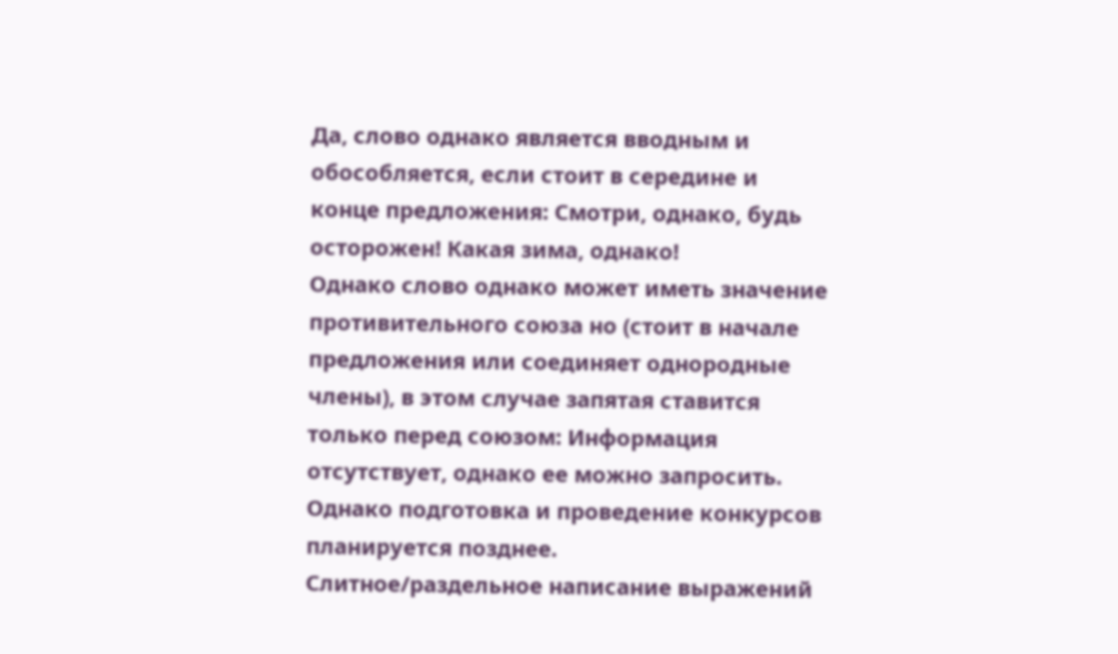Да, слово однако является вводным и обособляется, если стоит в середине и конце предложения: Смотри, однако, будь осторожен! Какая зима, однако!
Однако слово однако может иметь значение противительного союза но (стоит в начале предложения или соединяет однородные члены), в этом случае запятая ставится только перед союзом: Информация отсутствует, однако ее можно запросить. Однако подготовка и проведение конкурсов планируется позднее.
Слитное/раздельное написание выражений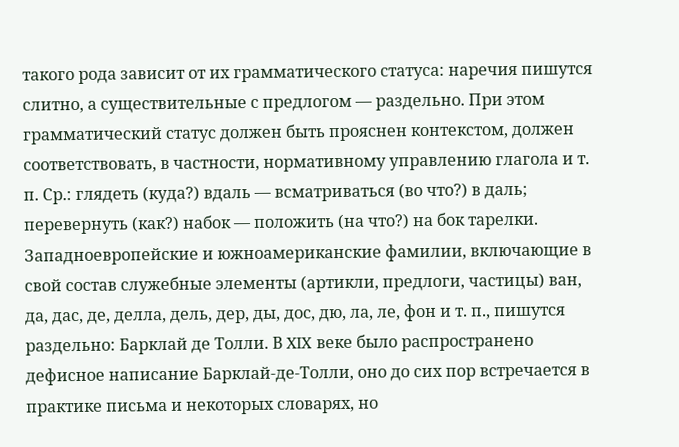такого рода зависит от их грамматического статуса: наречия пишутся слитно, а существительные с предлогом — раздельно. При этом грамматический статус должен быть прояснен контекстом, должен соответствовать, в частности, нормативному управлению глагола и т. п. Ср.: глядеть (куда?) вдаль — всматриваться (во что?) в даль; перевернуть (как?) набок — положить (на что?) на бок тарелки.
Западноевропейские и южноамериканские фамилии, включающие в свой состав служебные элементы (артикли, предлоги, частицы) ван, да, дас, де, делла, дель, дер, ды, дос, дю, ла, ле, фон и т. п., пишутся раздельно: Барклай де Толли. В XIX веке было распространено дефисное написание Барклай-де-Толли, оно до сих пор встречается в практике письма и некоторых словарях, но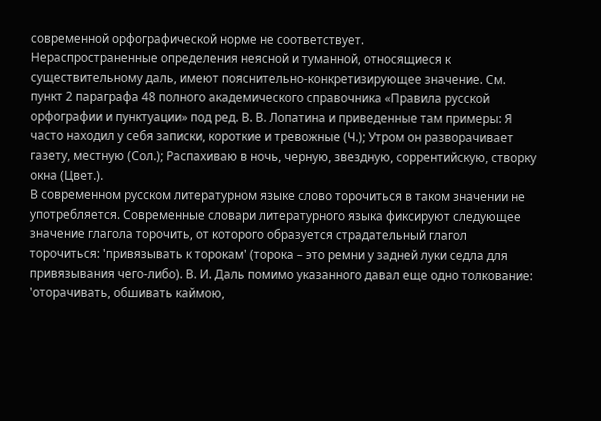современной орфографической норме не соответствует.
Нераспространенные определения неясной и туманной, относящиеся к существительному даль, имеют пояснительно-конкретизирующее значение. См. пункт 2 параграфа 48 полного академического справочника «Правила русской орфографии и пунктуации» под ред. В. В. Лопатина и приведенные там примеры: Я часто находил у себя записки, короткие и тревожные (Ч.); Утром он разворачивает газету, местную (Сол.); Распахиваю в ночь, черную, звездную, соррентийскую, створку окна (Цвет.).
В современном русском литературном языке слово торочиться в таком значении не употребляется. Современные словари литературного языка фиксируют следующее значение глагола торочить, от которого образуется страдательный глагол торочиться: 'привязывать к торокам' (торока – это ремни у задней луки седла для привязывания чего-либо). В. И. Даль помимо указанного давал еще одно толкование: 'оторачивать, обшивать каймою,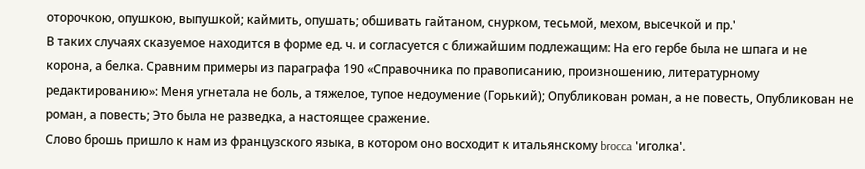оторочкою, опушкою, выпушкой; каймить, опушать; обшивать гайтаном, снурком, тесьмой, мехом, высечкой и пр.'
В таких случаях сказуемое находится в форме ед. ч. и согласуется с ближайшим подлежащим: На его гербе была не шпага и не корона, а белка. Сравним примеры из параграфа 190 «Справочника по правописанию, произношению, литературному редактированию»: Меня угнетала не боль, а тяжелое, тупое недоумение (Горький); Опубликован роман, а не повесть, Опубликован не роман, а повесть; Это была не разведка, а настоящее сражение.
Слово брошь пришло к нам из французского языка, в котором оно восходит к итальянскому brocca 'иголка'.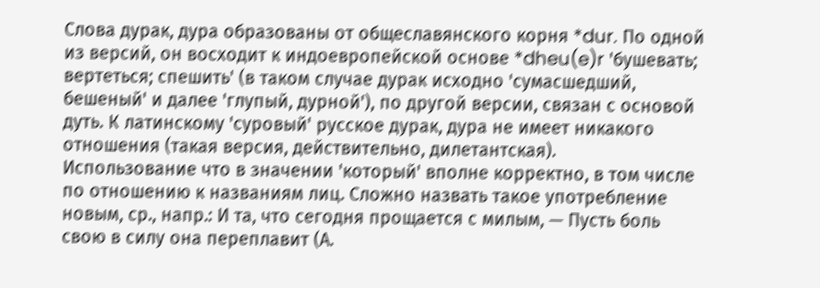Слова дурак, дура образованы от общеславянского корня *dur. По одной из версий, он восходит к индоевропейской основе *dheu(e)r 'бушевать; вертеться; спешить' (в таком случае дурак исходно 'сумасшедший, бешеный' и далее 'глупый, дурной'), по другой версии, связан с основой дуть. К латинскому 'суровый' русское дурак, дура не имеет никакого отношения (такая версия, действительно, дилетантская).
Использование что в значении 'который' вполне корректно, в том числе по отношению к названиям лиц. Сложно назвать такое употребление новым, ср., напр.: И та, что сегодня прощается с милым, — Пусть боль свою в силу она переплавит (А.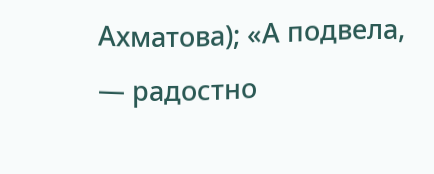Ахматова); «А подвела, — радостно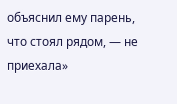объяснил ему парень, что стоял рядом, — не приехала»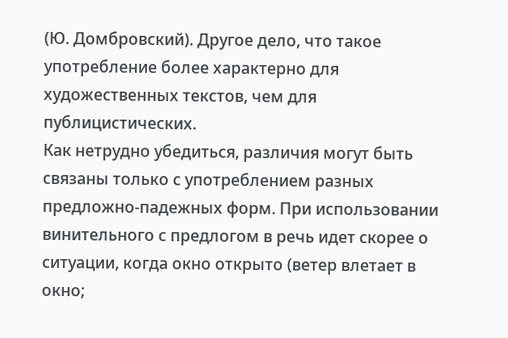(Ю. Домбровский). Другое дело, что такое употребление более характерно для художественных текстов, чем для публицистических.
Как нетрудно убедиться, различия могут быть связаны только с употреблением разных предложно-падежных форм. При использовании винительного с предлогом в речь идет скорее о ситуации, когда окно открыто (ветер влетает в окно;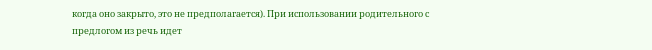когда оно закрыто, это не предполагается). При использовании родительного с предлогом из речь идет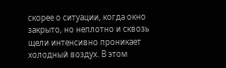скорее о ситуации, когда окно закрыто, но неплотно и сквозь щели интенсивно проникает холодный воздух. В этом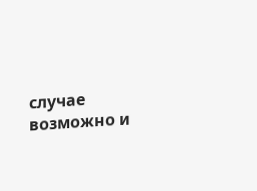случае возможно и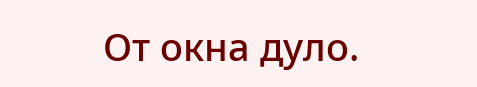От окна дуло.